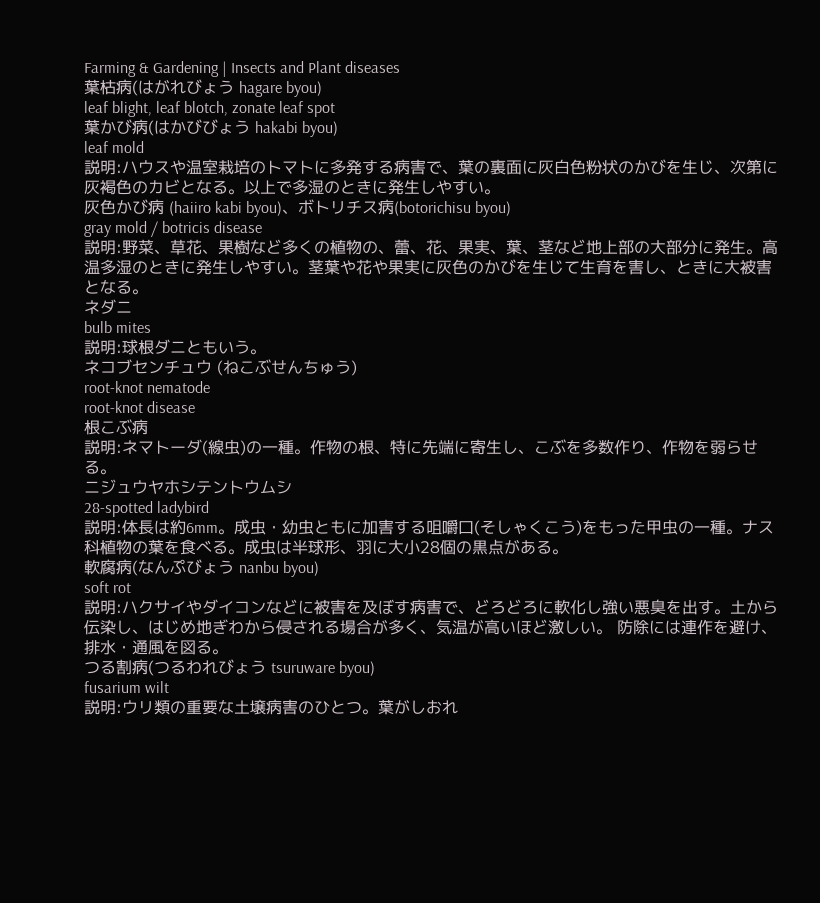Farming & Gardening | Insects and Plant diseases
葉枯病(はがれびょう hagare byou)
leaf blight, leaf blotch, zonate leaf spot
葉かび病(はかびびょう hakabi byou)
leaf mold
説明:ハウスや温室栽培のトマトに多発する病害で、葉の裏面に灰白色粉状のかびを生じ、次第に灰褐色のカビとなる。以上で多湿のときに発生しやすい。
灰色かび病 (haiiro kabi byou)、ボトリチス病(botorichisu byou)
gray mold / botricis disease
説明:野菜、草花、果樹など多くの植物の、蕾、花、果実、葉、茎など地上部の大部分に発生。高温多湿のときに発生しやすい。茎葉や花や果実に灰色のかびを生じて生育を害し、ときに大被害となる。
ネダニ
bulb mites
説明:球根ダニともいう。
ネコブセンチュウ (ねこぶせんちゅう)
root-knot nematode
root-knot disease
根こぶ病
説明:ネマトーダ(線虫)の一種。作物の根、特に先端に寄生し、こぶを多数作り、作物を弱らせる。
ニジュウヤホシテントウムシ
28-spotted ladybird
説明:体長は約6mm。成虫・幼虫ともに加害する咀嚼口(そしゃくこう)をもった甲虫の一種。ナス科植物の葉を食べる。成虫は半球形、羽に大小28個の黒点がある。
軟腐病(なんぷびょう nanbu byou)
soft rot
説明:ハクサイやダイコンなどに被害を及ぼす病害で、どろどろに軟化し強い悪臭を出す。土から伝染し、はじめ地ぎわから侵される場合が多く、気温が高いほど激しい。 防除には連作を避け、排水・通風を図る。
つる割病(つるわれびょう tsuruware byou)
fusarium wilt
説明:ウリ類の重要な土壌病害のひとつ。葉がしおれ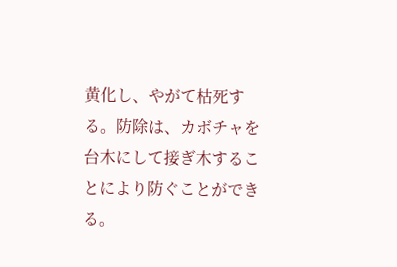黄化し、やがて枯死する。防除は、カボチャを台木にして接ぎ木することにより防ぐことができる。